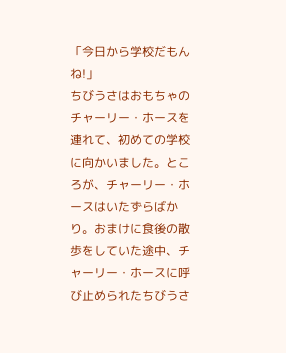「今日から学校だもんね!」
ちびうさはおもちゃのチャーリー・ホースを連れて、初めての学校に向かいました。ところが、チャーリー・ホースはいたずらばかり。おまけに食後の散歩をしていた途中、チャーリー・ホースに呼び止められたちびうさ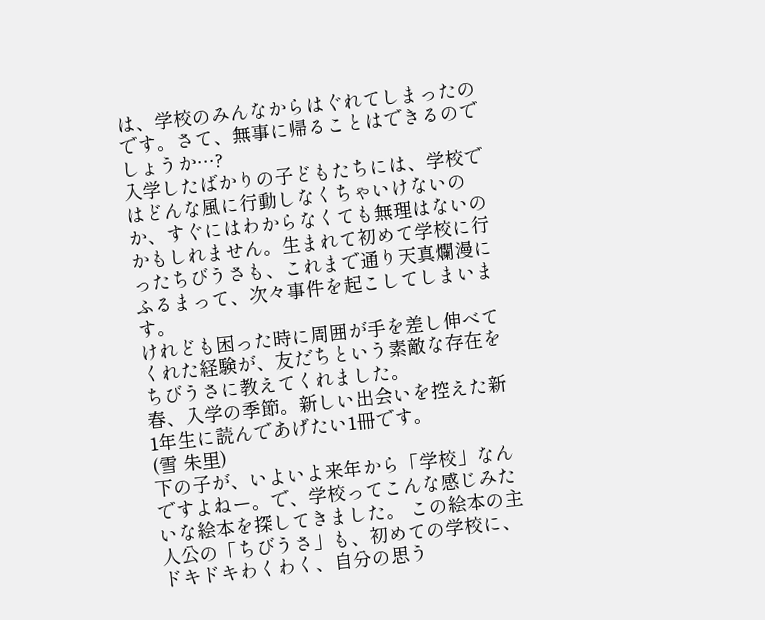は、学校のみんなからはぐれてしまったのです。さて、無事に帰ることはできるのでしょうか…?
入学したばかりの子どもたちには、学校ではどんな風に行動しなくちゃいけないのか、すぐにはわからなくても無理はないのかもしれません。生まれて初めて学校に行ったちびうさも、これまで通り天真爛漫にふるまって、次々事件を起こしてしまいます。
けれども困った時に周囲が手を差し伸べてくれた経験が、友だちという素敵な存在をちびうさに教えてくれました。
春、入学の季節。新しい出会いを控えた新1年生に読んであげたい1冊です。
(雪 朱里)
下の子が、いよいよ来年から「学校」なんですよねー。で、学校ってこんな感じみたいな絵本を探してきました。 この絵本の主人公の「ちびうさ」も、初めての学校に、ドキドキわくわく、自分の思う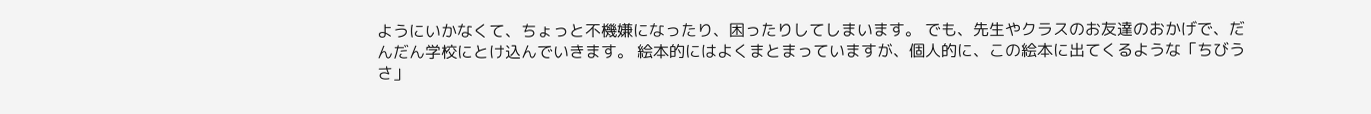ようにいかなくて、ちょっと不機嫌になったり、困ったりしてしまいます。 でも、先生やクラスのお友達のおかげで、だんだん学校にとけ込んでいきます。 絵本的にはよくまとまっていますが、個人的に、この絵本に出てくるような「ちびうさ」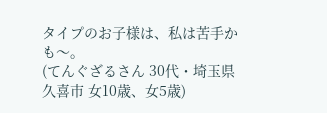タイプのお子様は、私は苦手かも〜。
(てんぐざるさん 30代・埼玉県久喜市 女10歳、女5歳)